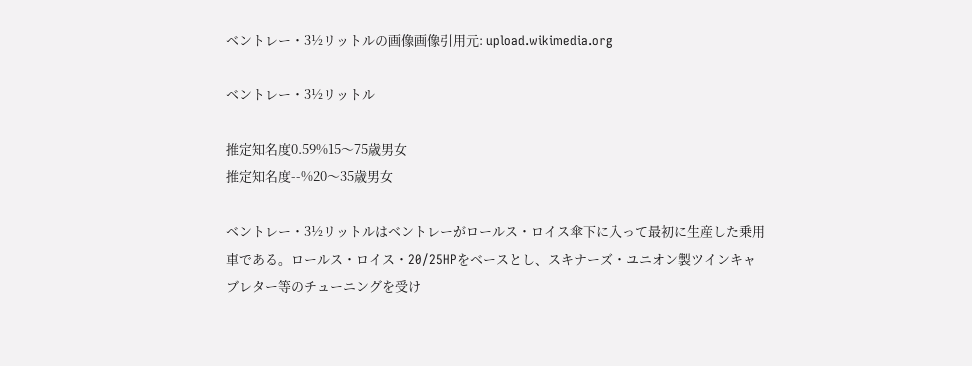ベントレー・3½リットルの画像画像引用元: upload.wikimedia.org

ベントレー・3½リットル

推定知名度0.59%15〜75歳男女
推定知名度--%20〜35歳男女

ベントレー・3½リットルはベントレーがロールス・ロイス傘下に入って最初に生産した乗用車である。ロールス・ロイス・20/25HPをベースとし、スキナーズ・ユニオン製ツインキャブレター等のチューニングを受け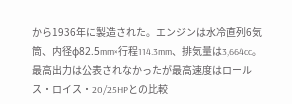から1936年に製造された。エンジンは水冷直列6気筒、内径φ82.5mm×行程114.3mm、排気量は3,664cc。最高出力は公表されなかったが最高速度はロールス・ロイス・20/25HPとの比較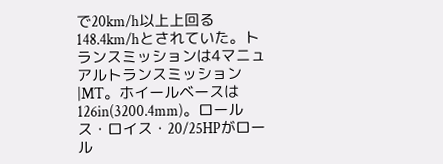で20km/h以上上回る148.4km/hとされていた。トランスミッションは4マニュアルトランスミッション|MT。ホイールベースは126in(3200.4mm)。ロールス・ロイス・20/25HPがロール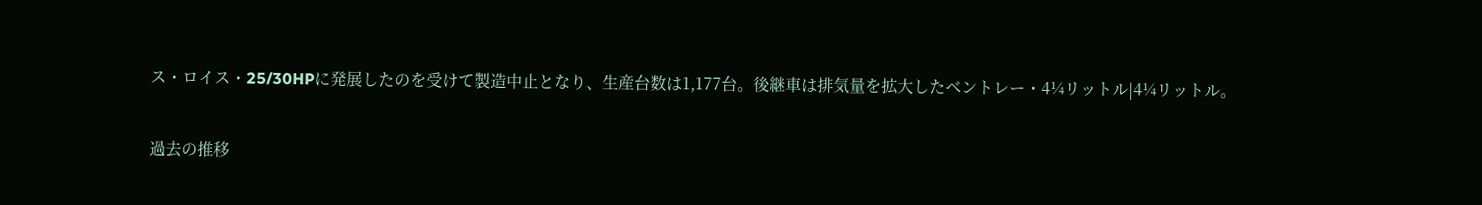ス・ロイス・25/30HPに発展したのを受けて製造中止となり、生産台数は1,177台。後継車は排気量を拡大したベントレー・4¼リットル|4¼リットル。

過去の推移